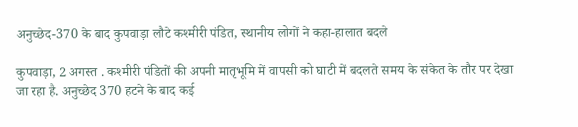अनुच्छेद-370 के बाद कुपवाड़ा लौटे कश्मीरी पंडित, स्थानीय लोगों ने कहा-हालात बदले

कुपवाड़ा, 2 अगस्त . कश्मीरी पंडितों की अपनी मातृभूमि में वापसी को घाटी में बदलते समय के संकेत के तौर पर देखा जा रहा है. अनुच्छेद 370 हटने के बाद कई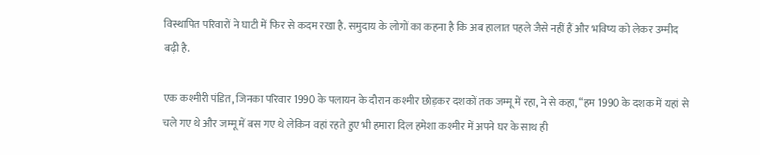विस्थापित परिवारों ने घाटी में फिर से कदम रखा है. समुदाय के लोगों का कहना है कि अब हालात पहले जैसे नहीं हैं और भविष्य को लेकर उम्मीद बढ़ी है.

एक कश्मीरी पंडित, जिनका परिवार 1990 के पलायन के दौरान कश्मीर छोड़कर दशकों तक जम्मू में रहा, ने से कहा, “हम 1990 के दशक में यहां से चले गए थे और जम्मू में बस गए थे लेकिन वहां रहते हुए भी हमारा दिल हमेशा कश्मीर में अपने घर के साथ ही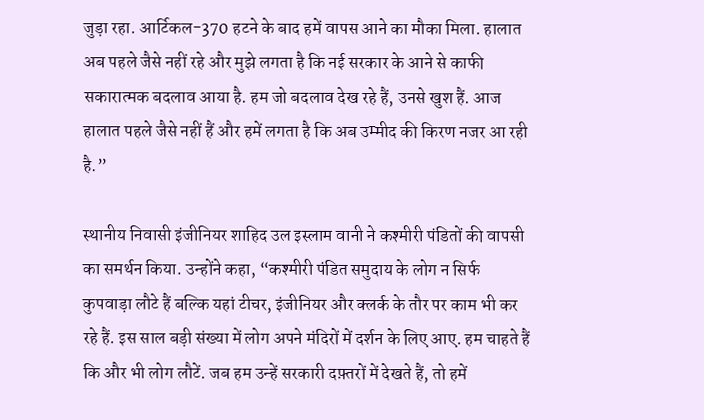जुड़ा रहा. आर्टिकल-370 हटने के बाद हमें वापस आने का मौका मिला. हालात अब पहले जैसे नहीं रहे और मुझे लगता है कि नई सरकार के आने से काफी सकारात्मक बदलाव आया है. हम जो बदलाव देख रहे हैं, उनसे खुश हैं. आज हालात पहले जैसे नहीं हैं और हमें लगता है कि अब उम्मीद की किरण नजर आ रही है.”

स्थानीय निवासी इंजीनियर शाहिद उल इस्लाम वानी ने कश्मीरी पंडितों की वापसी का समर्थन किया. उन्होंने कहा, “कश्मीरी पंडित समुदाय के लोग न सिर्फ कुपवाड़ा लौटे हैं बल्कि यहां टीचर, इंजीनियर और क्लर्क के तौर पर काम भी कर रहे हैं. इस साल बड़ी संख्या में लोग अपने मंदिरों में दर्शन के लिए आए. हम चाहते हैं कि और भी लोग लौटें. जब हम उन्हें सरकारी दफ़्तरों में देखते हैं, तो हमें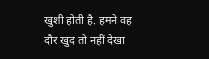खुशी होती है. हमने वह दौर खुद तो नहीं देखा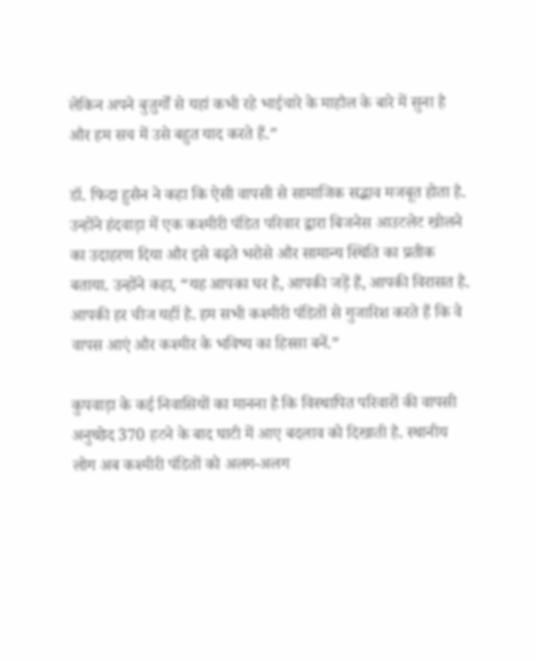लेकिन अपने बुज़ुर्गों से यहां कभी रहे भाईचारे के माहौल के बारे में सुना है और हम सच में उसे बहुत याद करते हैं.”

डॉ. फिदा हुसैन ने कहा कि ऐसी वापसी से सामाजिक सद्भाव मजबूत होता है. उन्होंने हंदवाड़ा में एक कश्मीरी पंडित परिवार द्वारा बिजनेस आउटलेट खोलने का उदाहरण दिया और इसे बढ़ते भरोसे और सामान्य स्थिति का प्रतीक बताया. उन्होंने कहा, “यह आपका घर है, आपकी जड़ें हैं, आपकी विरासत है. आपकी हर चीज यहीं है. हम सभी कश्मीरी पंडितों से गुजारिश करते हैं कि वे वापस आएं और कश्मीर के भविष्य का हिस्सा बनें.”

कुपवाड़ा के कई निवासियों का मानना है कि विस्थापित परिवारों की वापसी अनुच्छेद 370 हटने के बाद घाटी में आए बदलाव को दिखाती है. स्थानीय लोग अब कश्मीरी पंडितों को अलग-अलग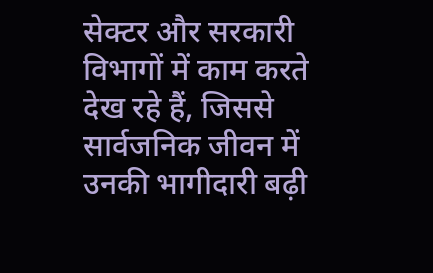सेक्टर और सरकारी विभागों में काम करते देख रहे हैं, जिससे सार्वजनिक जीवन में उनकी भागीदारी बढ़ी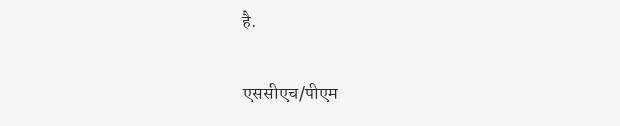है.

एससीएच/पीएम